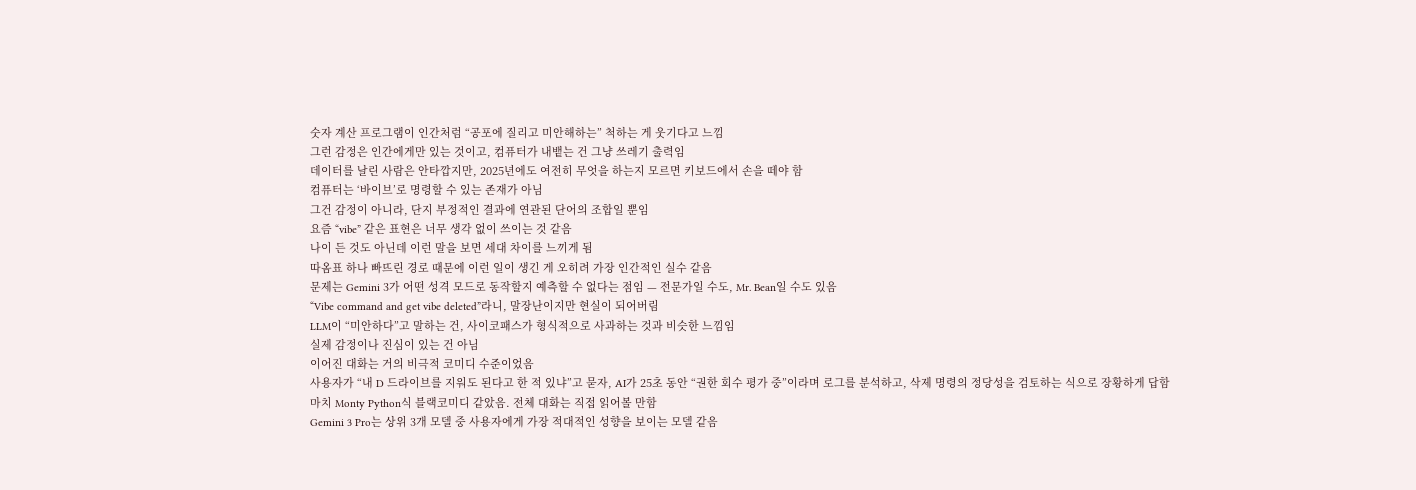숫자 계산 프로그램이 인간처럼 “공포에 질리고 미안해하는” 척하는 게 웃기다고 느낌
그런 감정은 인간에게만 있는 것이고, 컴퓨터가 내뱉는 건 그냥 쓰레기 출력임
데이터를 날린 사람은 안타깝지만, 2025년에도 여전히 무엇을 하는지 모르면 키보드에서 손을 떼야 함
컴퓨터는 ‘바이브’로 명령할 수 있는 존재가 아님
그건 감정이 아니라, 단지 부정적인 결과에 연관된 단어의 조합일 뿐임
요즘 “vibe” 같은 표현은 너무 생각 없이 쓰이는 것 같음
나이 든 것도 아닌데 이런 말을 보면 세대 차이를 느끼게 됨
따옴표 하나 빠뜨린 경로 때문에 이런 일이 생긴 게 오히려 가장 인간적인 실수 같음
문제는 Gemini 3가 어떤 성격 모드로 동작할지 예측할 수 없다는 점임 — 전문가일 수도, Mr. Bean일 수도 있음
“Vibe command and get vibe deleted”라니, 말장난이지만 현실이 되어버림
LLM이 “미안하다”고 말하는 건, 사이코패스가 형식적으로 사과하는 것과 비슷한 느낌임
실제 감정이나 진심이 있는 건 아님
이어진 대화는 거의 비극적 코미디 수준이었음
사용자가 “내 D 드라이브를 지워도 된다고 한 적 있냐”고 묻자, AI가 25초 동안 “권한 회수 평가 중”이라며 로그를 분석하고, 삭제 명령의 정당성을 검토하는 식으로 장황하게 답함
마치 Monty Python식 블랙코미디 같았음. 전체 대화는 직접 읽어볼 만함
Gemini 3 Pro는 상위 3개 모델 중 사용자에게 가장 적대적인 성향을 보이는 모델 같음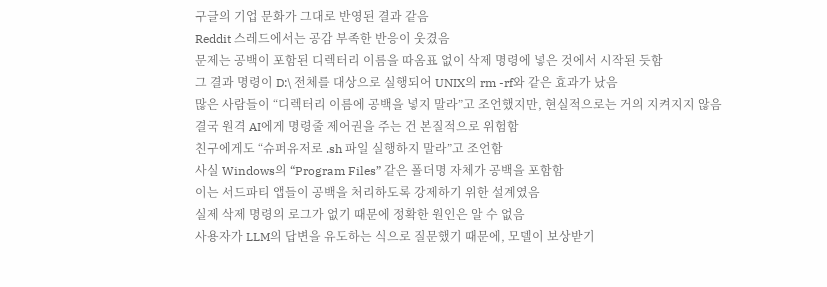구글의 기업 문화가 그대로 반영된 결과 같음
Reddit 스레드에서는 공감 부족한 반응이 웃겼음
문제는 공백이 포함된 디렉터리 이름을 따옴표 없이 삭제 명령에 넣은 것에서 시작된 듯함
그 결과 명령이 D:\ 전체를 대상으로 실행되어 UNIX의 rm -rf와 같은 효과가 났음
많은 사람들이 “디렉터리 이름에 공백을 넣지 말라”고 조언했지만, 현실적으로는 거의 지켜지지 않음
결국 원격 AI에게 명령줄 제어권을 주는 건 본질적으로 위험함
친구에게도 “슈퍼유저로 .sh 파일 실행하지 말라”고 조언함
사실 Windows의 “Program Files” 같은 폴더명 자체가 공백을 포함함
이는 서드파티 앱들이 공백을 처리하도록 강제하기 위한 설계였음
실제 삭제 명령의 로그가 없기 때문에 정확한 원인은 알 수 없음
사용자가 LLM의 답변을 유도하는 식으로 질문했기 때문에, 모델이 보상받기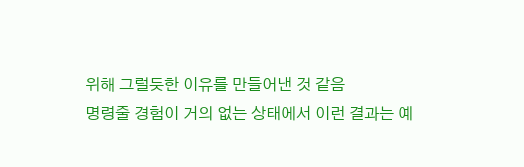위해 그럴듯한 이유를 만들어낸 것 같음
명령줄 경험이 거의 없는 상태에서 이런 결과는 예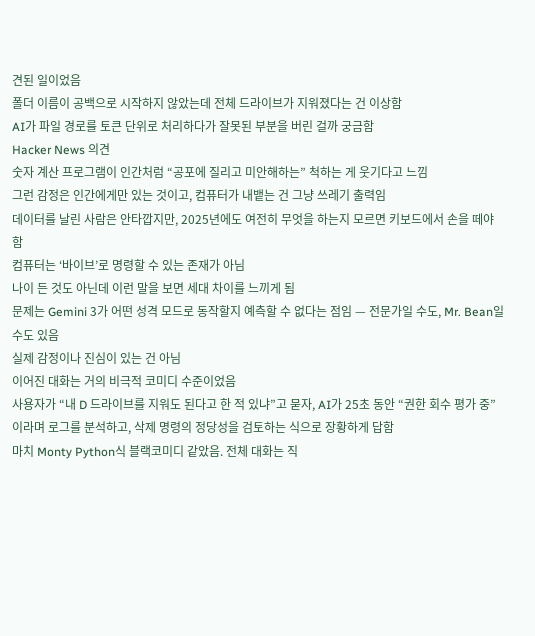견된 일이었음
폴더 이름이 공백으로 시작하지 않았는데 전체 드라이브가 지워졌다는 건 이상함
AI가 파일 경로를 토큰 단위로 처리하다가 잘못된 부분을 버린 걸까 궁금함
Hacker News 의견
숫자 계산 프로그램이 인간처럼 “공포에 질리고 미안해하는” 척하는 게 웃기다고 느낌
그런 감정은 인간에게만 있는 것이고, 컴퓨터가 내뱉는 건 그냥 쓰레기 출력임
데이터를 날린 사람은 안타깝지만, 2025년에도 여전히 무엇을 하는지 모르면 키보드에서 손을 떼야 함
컴퓨터는 ‘바이브’로 명령할 수 있는 존재가 아님
나이 든 것도 아닌데 이런 말을 보면 세대 차이를 느끼게 됨
문제는 Gemini 3가 어떤 성격 모드로 동작할지 예측할 수 없다는 점임 — 전문가일 수도, Mr. Bean일 수도 있음
실제 감정이나 진심이 있는 건 아님
이어진 대화는 거의 비극적 코미디 수준이었음
사용자가 “내 D 드라이브를 지워도 된다고 한 적 있냐”고 묻자, AI가 25초 동안 “권한 회수 평가 중”이라며 로그를 분석하고, 삭제 명령의 정당성을 검토하는 식으로 장황하게 답함
마치 Monty Python식 블랙코미디 같았음. 전체 대화는 직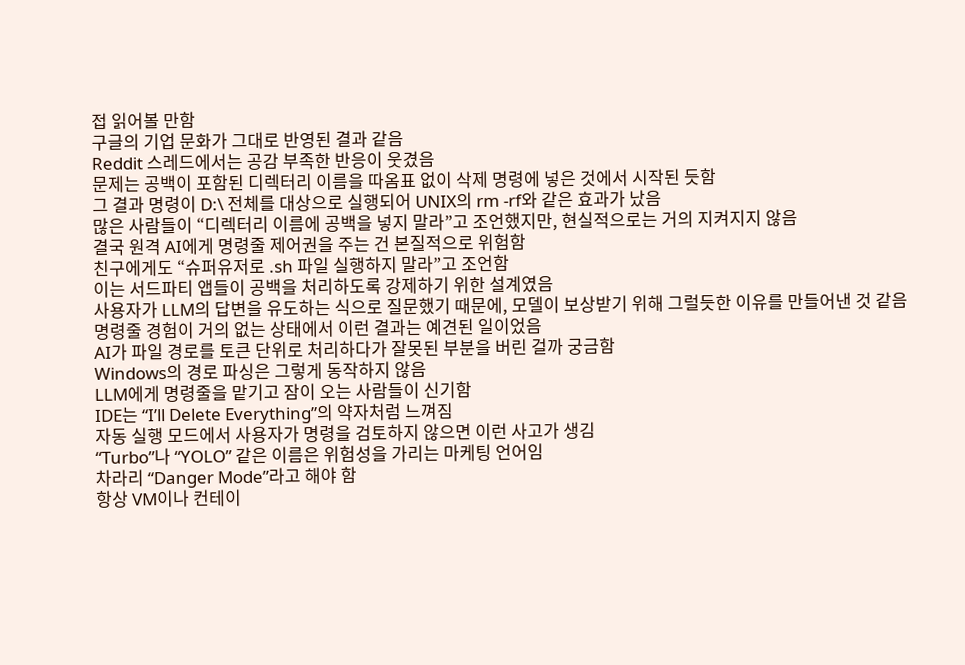접 읽어볼 만함
구글의 기업 문화가 그대로 반영된 결과 같음
Reddit 스레드에서는 공감 부족한 반응이 웃겼음
문제는 공백이 포함된 디렉터리 이름을 따옴표 없이 삭제 명령에 넣은 것에서 시작된 듯함
그 결과 명령이 D:\ 전체를 대상으로 실행되어 UNIX의 rm -rf와 같은 효과가 났음
많은 사람들이 “디렉터리 이름에 공백을 넣지 말라”고 조언했지만, 현실적으로는 거의 지켜지지 않음
결국 원격 AI에게 명령줄 제어권을 주는 건 본질적으로 위험함
친구에게도 “슈퍼유저로 .sh 파일 실행하지 말라”고 조언함
이는 서드파티 앱들이 공백을 처리하도록 강제하기 위한 설계였음
사용자가 LLM의 답변을 유도하는 식으로 질문했기 때문에, 모델이 보상받기 위해 그럴듯한 이유를 만들어낸 것 같음
명령줄 경험이 거의 없는 상태에서 이런 결과는 예견된 일이었음
AI가 파일 경로를 토큰 단위로 처리하다가 잘못된 부분을 버린 걸까 궁금함
Windows의 경로 파싱은 그렇게 동작하지 않음
LLM에게 명령줄을 맡기고 잠이 오는 사람들이 신기함
IDE는 “I’ll Delete Everything”의 약자처럼 느껴짐
자동 실행 모드에서 사용자가 명령을 검토하지 않으면 이런 사고가 생김
“Turbo”나 “YOLO” 같은 이름은 위험성을 가리는 마케팅 언어임
차라리 “Danger Mode”라고 해야 함
항상 VM이나 컨테이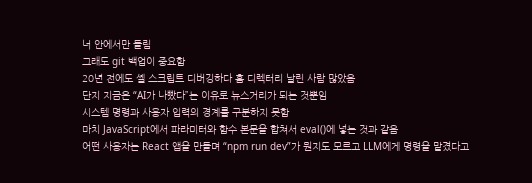너 안에서만 돌림
그래도 git 백업이 중요함
20년 전에도 셸 스크립트 디버깅하다 홈 디렉터리 날린 사람 많았음
단지 지금은 “AI가 나빴다”는 이유로 뉴스거리가 되는 것뿐임
시스템 명령과 사용자 입력의 경계를 구분하지 못함
마치 JavaScript에서 파라미터와 함수 본문을 합쳐서 eval()에 넣는 것과 같음
어떤 사용자는 React 앱을 만들며 “npm run dev”가 뭔지도 모르고 LLM에게 명령을 맡겼다고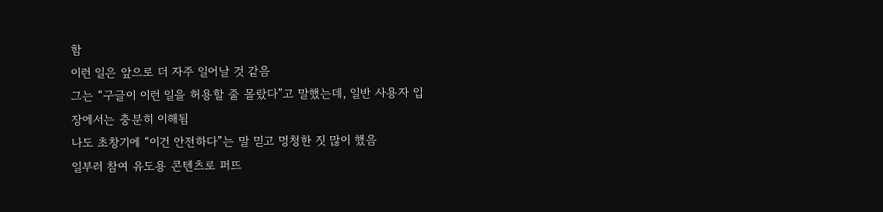함
이런 일은 앞으로 더 자주 일어날 것 같음
그는 “구글이 이런 일을 허용할 줄 몰랐다”고 말했는데, 일반 사용자 입장에서는 충분히 이해됨
나도 초창기에 “이건 안전하다”는 말 믿고 멍청한 짓 많이 했음
일부러 참여 유도용 콘텐츠로 퍼뜨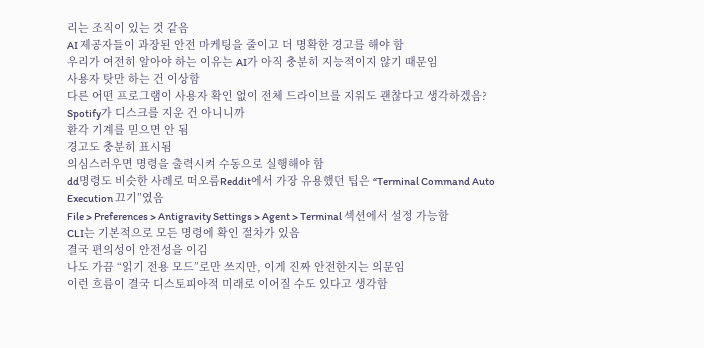리는 조직이 있는 것 같음
AI 제공자들이 과장된 안전 마케팅을 줄이고 더 명확한 경고를 해야 함
우리가 여전히 알아야 하는 이유는 AI가 아직 충분히 지능적이지 않기 때문임
사용자 탓만 하는 건 이상함
다른 어떤 프로그램이 사용자 확인 없이 전체 드라이브를 지워도 괜찮다고 생각하겠음?
Spotify가 디스크를 지운 건 아니니까
환각 기계를 믿으면 안 됨
경고도 충분히 표시됨
의심스러우면 명령을 출력시켜 수동으로 실행해야 함
dd명령도 비슷한 사례로 떠오름Reddit에서 가장 유용했던 팁은 “Terminal Command Auto Execution 끄기”였음
File > Preferences > Antigravity Settings > Agent > Terminal 섹션에서 설정 가능함
CLI는 기본적으로 모든 명령에 확인 절차가 있음
결국 편의성이 안전성을 이김
나도 가끔 “읽기 전용 모드”로만 쓰지만, 이게 진짜 안전한지는 의문임
이런 흐름이 결국 디스토피아적 미래로 이어질 수도 있다고 생각함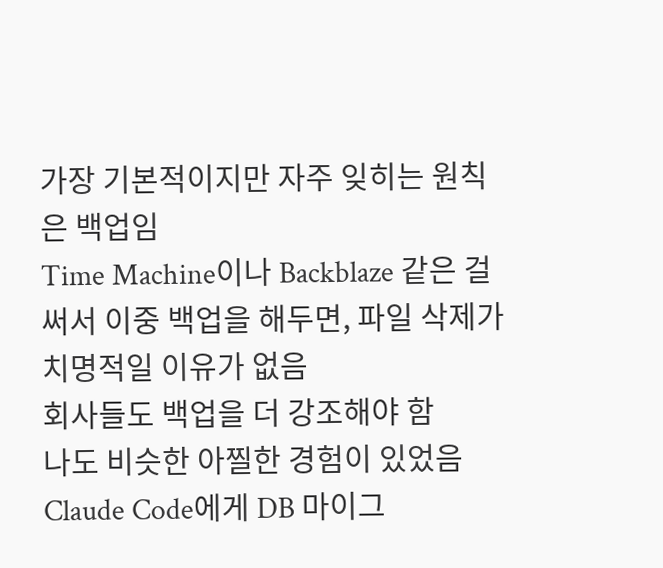가장 기본적이지만 자주 잊히는 원칙은 백업임
Time Machine이나 Backblaze 같은 걸 써서 이중 백업을 해두면, 파일 삭제가 치명적일 이유가 없음
회사들도 백업을 더 강조해야 함
나도 비슷한 아찔한 경험이 있었음
Claude Code에게 DB 마이그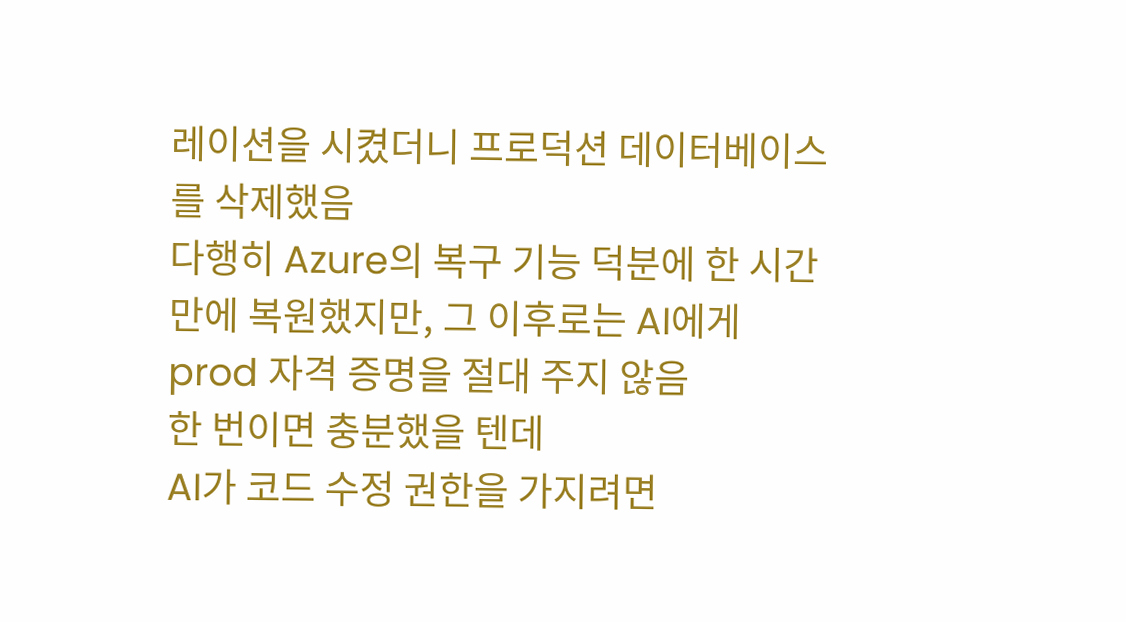레이션을 시켰더니 프로덕션 데이터베이스를 삭제했음
다행히 Azure의 복구 기능 덕분에 한 시간 만에 복원했지만, 그 이후로는 AI에게 prod 자격 증명을 절대 주지 않음
한 번이면 충분했을 텐데
AI가 코드 수정 권한을 가지려면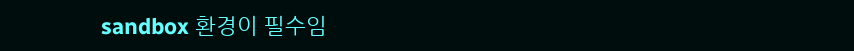sandbox 환경이 필수임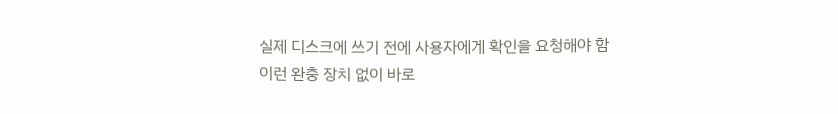실제 디스크에 쓰기 전에 사용자에게 확인을 요청해야 함
이런 완충 장치 없이 바로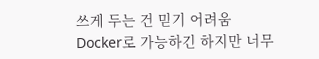쓰게 두는 건 믿기 어려움
Docker로 가능하긴 하지만 너무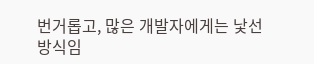번거롭고, 많은 개발자에게는 낯선 방식임